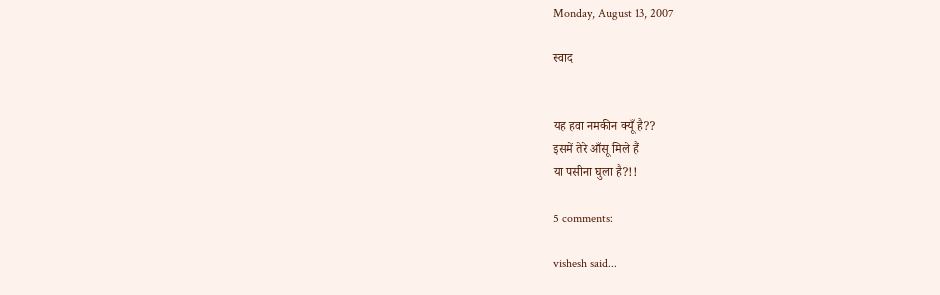Monday, August 13, 2007

स्वाद


यह हवा नमकीन क्यूँ है??
इसमें तेरे आँसू मिले हैं
या पसीना घुला है?!!

5 comments:

vishesh said...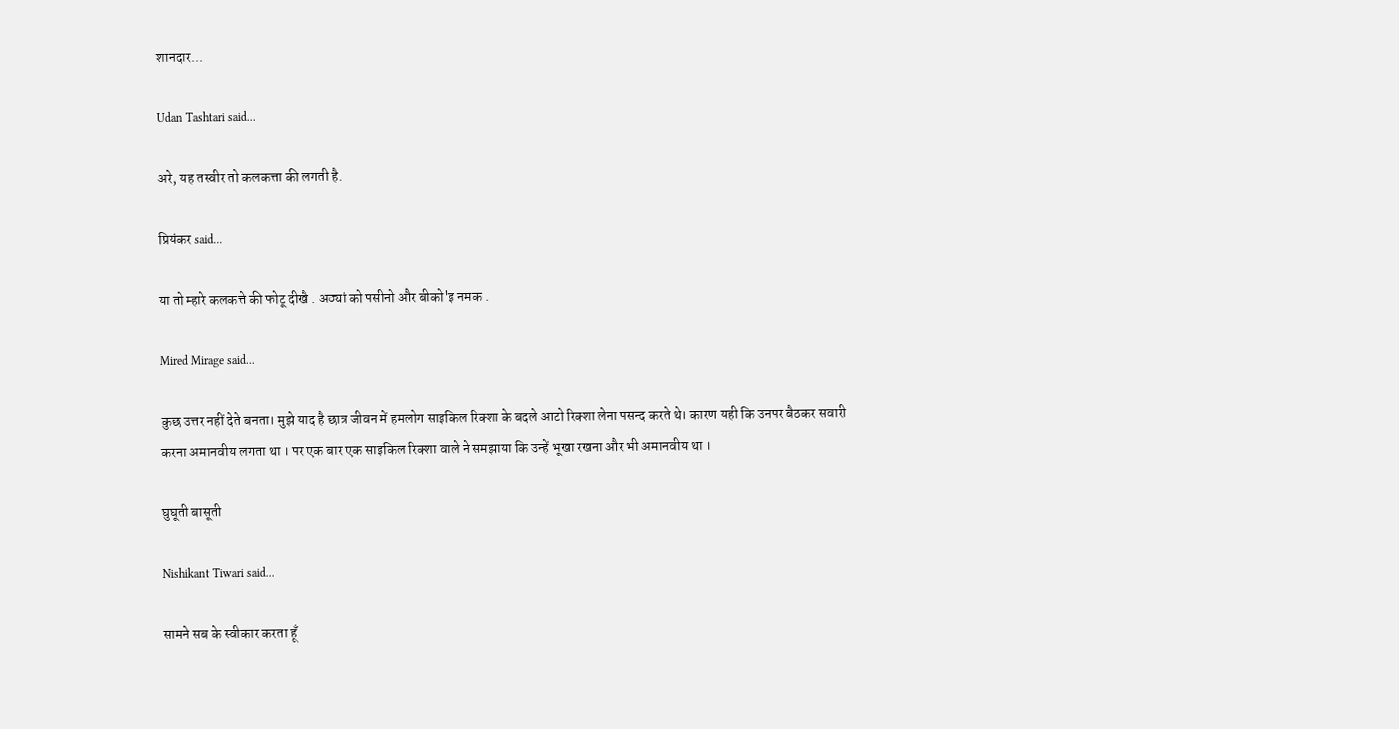शानदार...

Udan Tashtari said...

अरे, यह तस्वीर तो कलकत्ता की लगती है.

प्रियंकर said...

या तो म्हारे कलकत्ते की फोटू दीखै . अठ्यां को पसीनो और बीको'इ नमक .

Mired Mirage said...

कुछ उत्तर नहीं देते बनता। मुझे याद है छात्र जीवन में हमलोग साइकिल रिक्शा के बदले आटो रिक्शा लेना पसन्द करते थे। कारण यही कि उनपर बैठकर सवारी करना अमानवीय लगता था । पर एक बार एक साइकिल रिक्शा वाले ने समझाया कि उन्हें भूखा रखना और भी अमानवीय था ।

घुघूती बासूती

Nishikant Tiwari said...

सामने सब के स्वीकार करता हूँ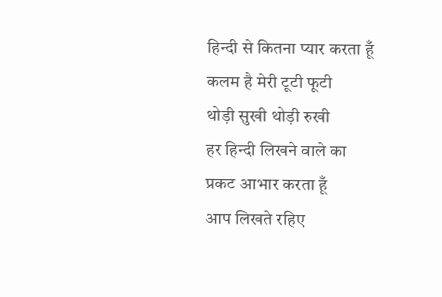हिन्दी से कितना प्यार करता हूँ
कलम है मेरी टूटी फूटी
थोड़ी सुखी थोड़ी रुखी
हर हिन्दी लिखने वाले का
प्रकट आभार करता हूँ
आप लिखते रहिए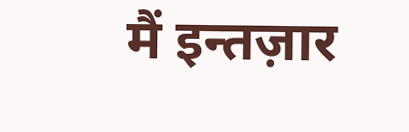मैं इन्तज़ार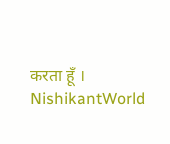करता हूँ ।
NishikantWorld